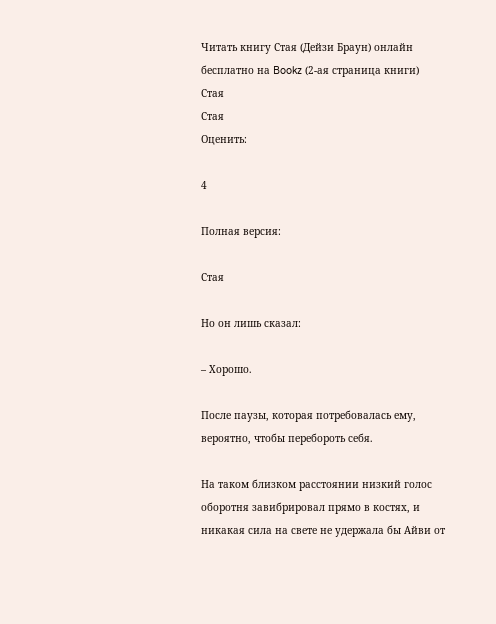Читать книгу Стая (Дейзи Браун) онлайн бесплатно на Bookz (2-ая страница книги)
Стая
Стая
Оценить:

4

Полная версия:

Стая

Но он лишь сказал:

– Хорошо.

После паузы, которая потребовалась ему, вероятно, чтобы перебороть себя.

На таком близком расстоянии низкий голос оборотня завибрировал прямо в костях, и никакая сила на свете не удержала бы Айви от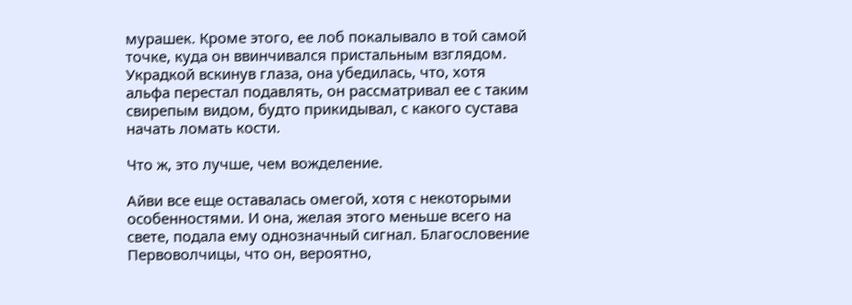мурашек. Кроме этого, ее лоб покалывало в той самой точке, куда он ввинчивался пристальным взглядом. Украдкой вскинув глаза, она убедилась, что, хотя альфа перестал подавлять, он рассматривал ее с таким свирепым видом, будто прикидывал, с какого сустава начать ломать кости.

Что ж, это лучше, чем вожделение.

Айви все еще оставалась омегой, хотя с некоторыми особенностями. И она, желая этого меньше всего на свете, подала ему однозначный сигнал. Благословение Первоволчицы, что он, вероятно,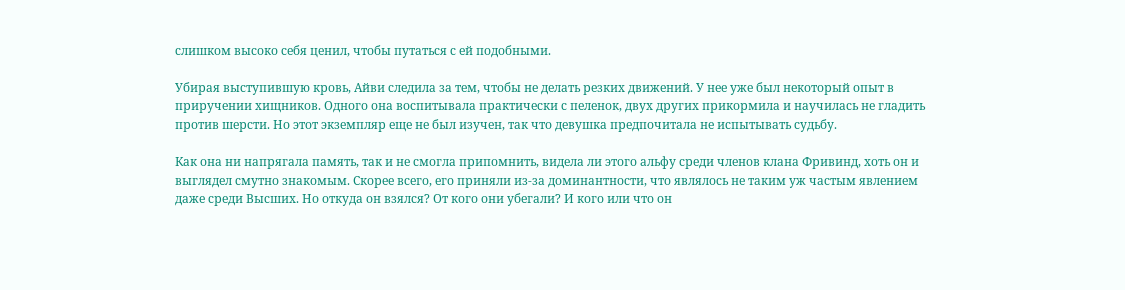слишком высоко себя ценил, чтобы путаться с ей подобными.

Убирая выступившую кровь, Айви следила за тем, чтобы не делать резких движений. У нее уже был некоторый опыт в приручении хищников. Одного она воспитывала практически с пеленок, двух других прикормила и научилась не гладить против шерсти. Но этот экземпляр еще не был изучен, так что девушка предпочитала не испытывать судьбу.

Как она ни напрягала память, так и не смогла припомнить, видела ли этого альфу среди членов клана Фривинд, хоть он и выглядел смутно знакомым. Скорее всего, его приняли из-за доминантности, что являлось не таким уж частым явлением даже среди Высших. Но откуда он взялся? От кого они убегали? И кого или что он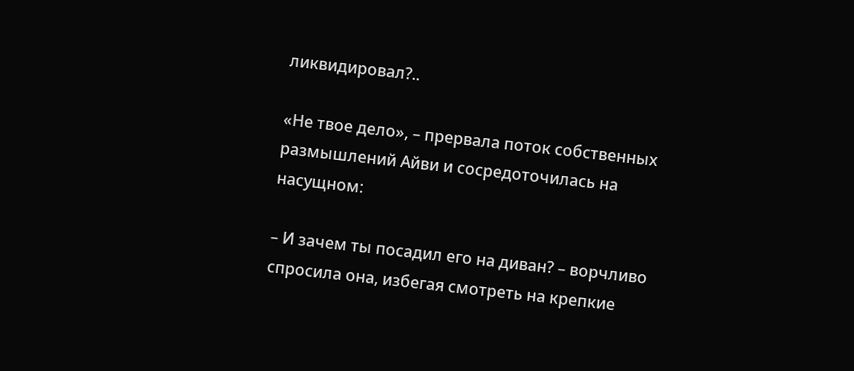ликвидировал?..

«Не твое дело», – прервала поток собственных размышлений Айви и сосредоточилась на насущном:

– И зачем ты посадил его на диван? – ворчливо спросила она, избегая смотреть на крепкие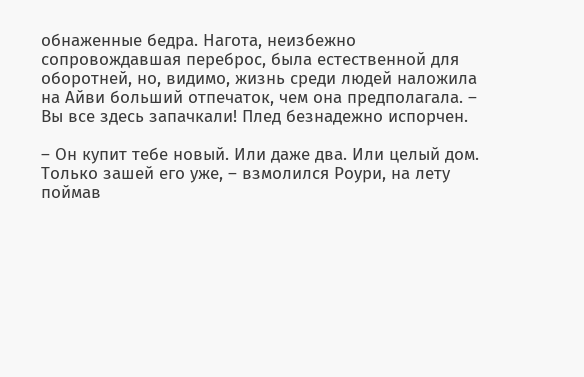обнаженные бедра. Нагота, неизбежно сопровождавшая переброс, была естественной для оборотней, но, видимо, жизнь среди людей наложила на Айви больший отпечаток, чем она предполагала. – Вы все здесь запачкали! Плед безнадежно испорчен.

– Он купит тебе новый. Или даже два. Или целый дом. Только зашей его уже, – взмолился Роури, на лету поймав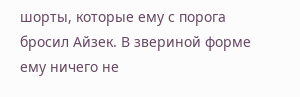шорты, которые ему с порога бросил Айзек. В звериной форме ему ничего не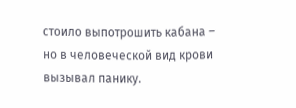стоило выпотрошить кабана – но в человеческой вид крови вызывал панику.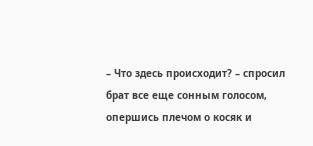– Что здесь происходит? – спросил брат все еще сонным голосом, опершись плечом о косяк и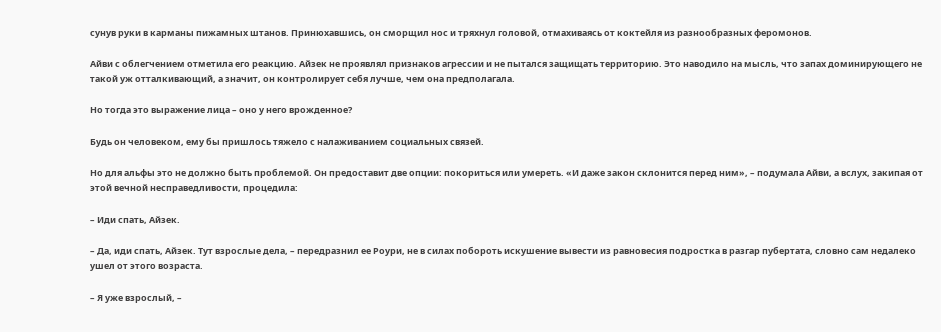сунув руки в карманы пижамных штанов. Принюхавшись, он сморщил нос и тряхнул головой, отмахиваясь от коктейля из разнообразных феромонов.

Айви с облегчением отметила его реакцию. Айзек не проявлял признаков агрессии и не пытался защищать территорию. Это наводило на мысль, что запах доминирующего не такой уж отталкивающий, а значит, он контролирует себя лучше, чем она предполагала.

Но тогда это выражение лица – оно у него врожденное?

Будь он человеком, ему бы пришлось тяжело с налаживанием социальных связей.

Но для альфы это не должно быть проблемой. Он предоставит две опции: покориться или умереть. «И даже закон склонится перед ним», – подумала Айви, а вслух, закипая от этой вечной несправедливости, процедила:

– Иди спать, Айзек.

– Да, иди спать, Айзек. Тут взрослые дела, – передразнил ее Роури, не в силах побороть искушение вывести из равновесия подростка в разгар пубертата, словно сам недалеко ушел от этого возраста.

– Я уже взрослый, –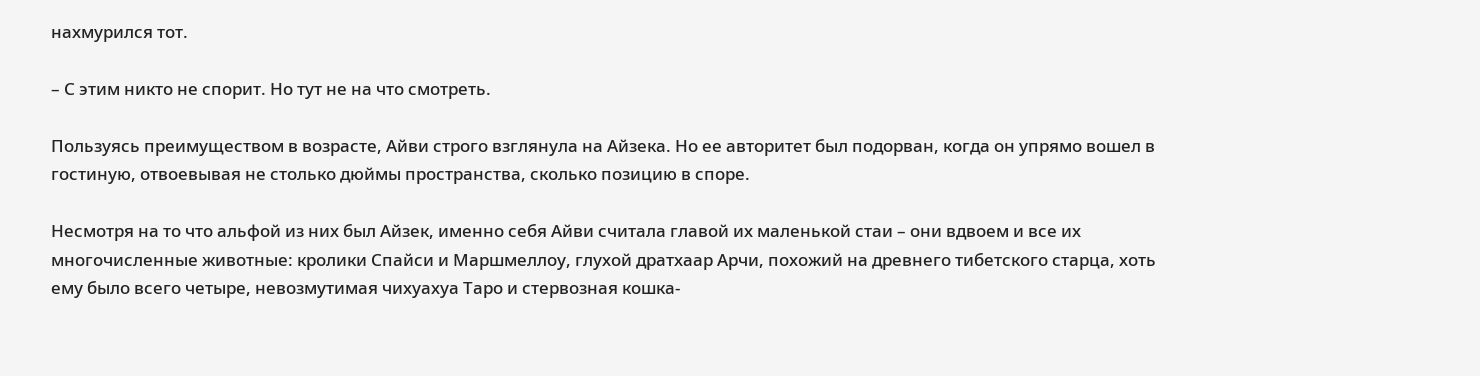нахмурился тот.

– С этим никто не спорит. Но тут не на что смотреть.

Пользуясь преимуществом в возрасте, Айви строго взглянула на Айзека. Но ее авторитет был подорван, когда он упрямо вошел в гостиную, отвоевывая не столько дюймы пространства, сколько позицию в споре.

Несмотря на то что альфой из них был Айзек, именно себя Айви считала главой их маленькой стаи – они вдвоем и все их многочисленные животные: кролики Спайси и Маршмеллоу, глухой дратхаар Арчи, похожий на древнего тибетского старца, хоть ему было всего четыре, невозмутимая чихуахуа Таро и стервозная кошка-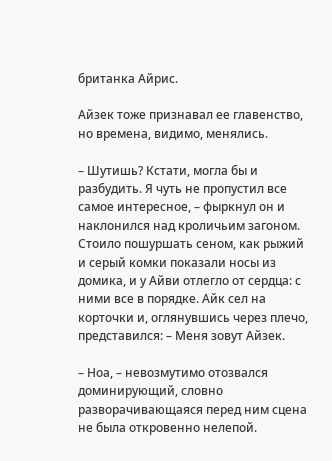британка Айрис.

Айзек тоже признавал ее главенство, но времена, видимо, менялись.

– Шутишь? Кстати, могла бы и разбудить. Я чуть не пропустил все самое интересное, – фыркнул он и наклонился над кроличьим загоном. Стоило пошуршать сеном, как рыжий и серый комки показали носы из домика, и у Айви отлегло от сердца: с ними все в порядке. Айк сел на корточки и, оглянувшись через плечо, представился: – Меня зовут Айзек.

– Ноа, – невозмутимо отозвался доминирующий, словно разворачивающаяся перед ним сцена не была откровенно нелепой.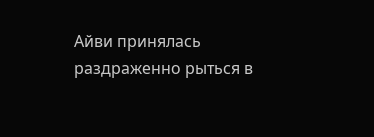Айви принялась раздраженно рыться в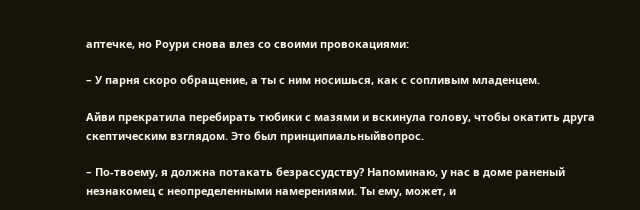аптечке, но Роури снова влез со своими провокациями:

– У парня скоро обращение, а ты с ним носишься, как с сопливым младенцем.

Айви прекратила перебирать тюбики с мазями и вскинула голову, чтобы окатить друга скептическим взглядом. Это был принципиальныйвопрос.

– По-твоему, я должна потакать безрассудству? Напоминаю, у нас в доме раненый незнакомец с неопределенными намерениями. Ты ему, может, и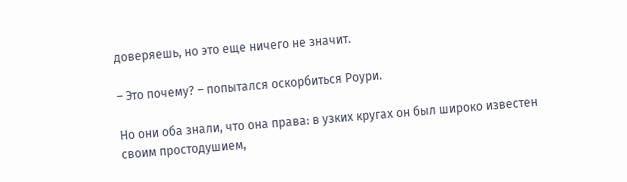доверяешь, но это еще ничего не значит.

– Это почему? – попытался оскорбиться Роури.

Но они оба знали, что она права: в узких кругах он был широко известен своим простодушием,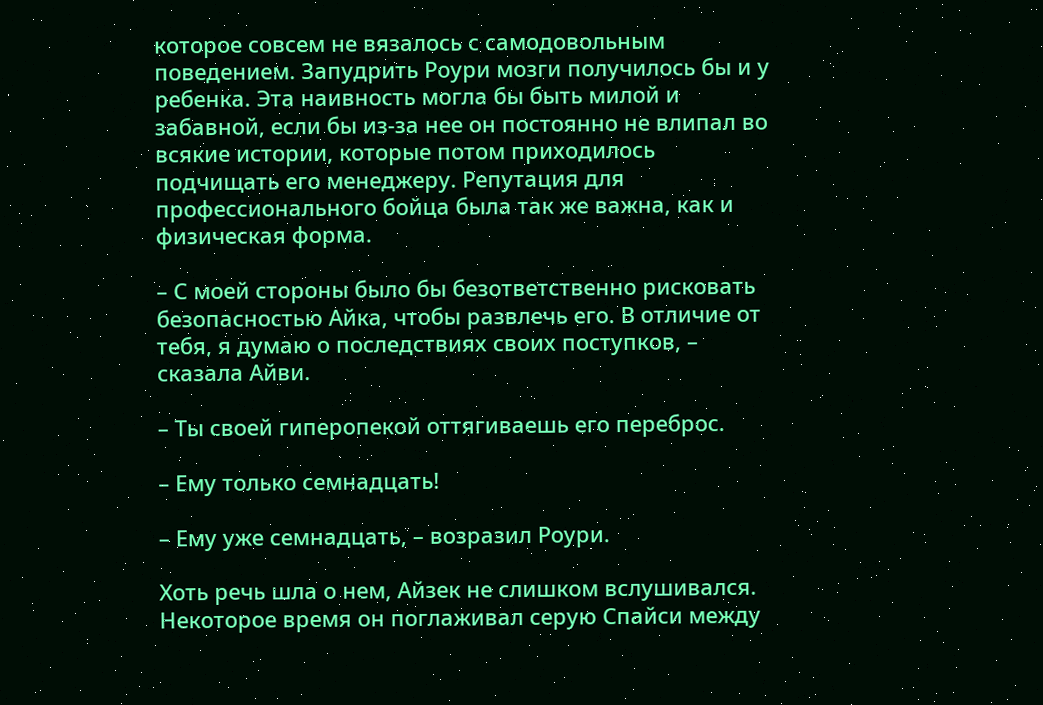которое совсем не вязалось с самодовольным поведением. Запудрить Роури мозги получилось бы и у ребенка. Эта наивность могла бы быть милой и забавной, если бы из-за нее он постоянно не влипал во всякие истории, которые потом приходилось подчищать его менеджеру. Репутация для профессионального бойца была так же важна, как и физическая форма.

– С моей стороны было бы безответственно рисковать безопасностью Айка, чтобы развлечь его. В отличие от тебя, я думаю о последствиях своих поступков, – сказала Айви.

– Ты своей гиперопекой оттягиваешь его переброс.

– Ему только семнадцать!

– Ему уже семнадцать, – возразил Роури.

Хоть речь шла о нем, Айзек не слишком вслушивался. Некоторое время он поглаживал серую Спайси между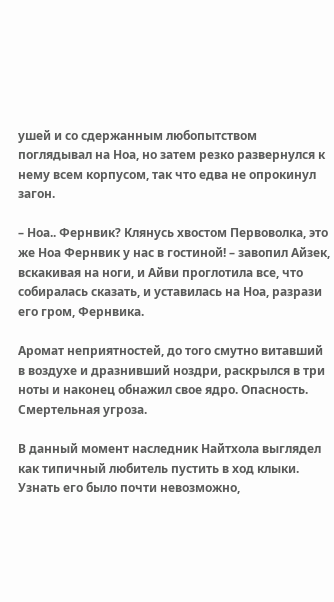ушей и со сдержанным любопытством поглядывал на Ноа, но затем резко развернулся к нему всем корпусом, так что едва не опрокинул загон.

– Ноа.. Фернвик? Клянусь хвостом Первоволка, это же Ноа Фернвик у нас в гостиной! – завопил Айзек, вскакивая на ноги, и Айви проглотила все, что собиралась сказать, и уставилась на Ноа, разрази его гром, Фернвика.

Аромат неприятностей, до того смутно витавший в воздухе и дразнивший ноздри, раскрылся в три ноты и наконец обнажил свое ядро. Опасность. Смертельная угроза.

В данный момент наследник Найтхола выглядел как типичный любитель пустить в ход клыки. Узнать его было почти невозможно,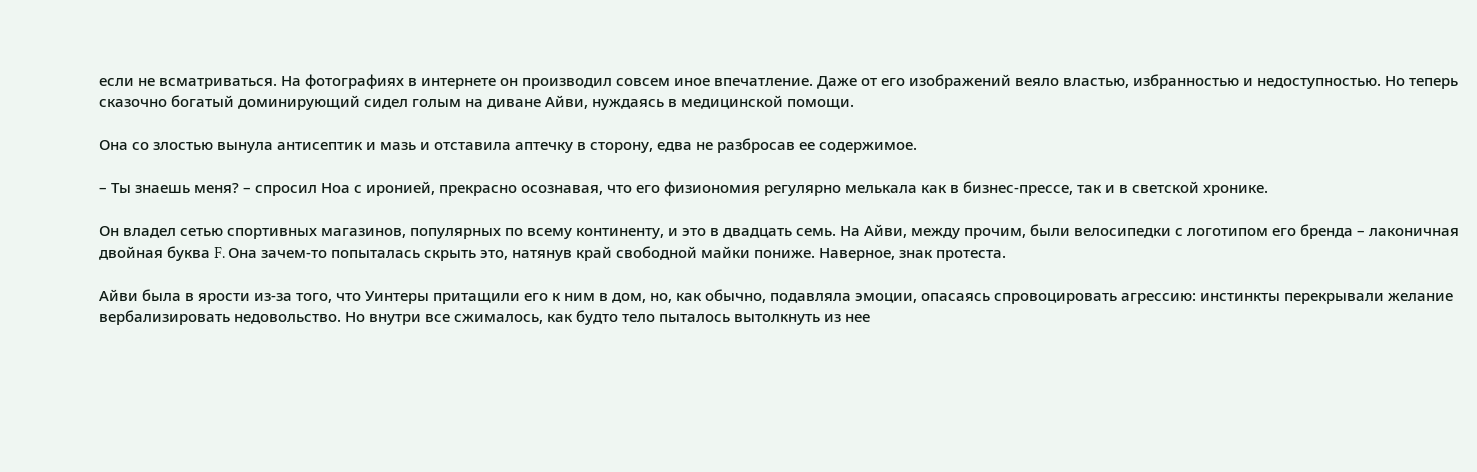если не всматриваться. На фотографиях в интернете он производил совсем иное впечатление. Даже от его изображений веяло властью, избранностью и недоступностью. Но теперь сказочно богатый доминирующий сидел голым на диване Айви, нуждаясь в медицинской помощи.

Она со злостью вынула антисептик и мазь и отставила аптечку в сторону, едва не разбросав ее содержимое.

– Ты знаешь меня? – спросил Ноа с иронией, прекрасно осознавая, что его физиономия регулярно мелькала как в бизнес-прессе, так и в светской хронике.

Он владел сетью спортивных магазинов, популярных по всему континенту, и это в двадцать семь. На Айви, между прочим, были велосипедки с логотипом его бренда – лаконичная двойная буква F. Она зачем-то попыталась скрыть это, натянув край свободной майки пониже. Наверное, знак протеста.

Айви была в ярости из-за того, что Уинтеры притащили его к ним в дом, но, как обычно, подавляла эмоции, опасаясь спровоцировать агрессию: инстинкты перекрывали желание вербализировать недовольство. Но внутри все сжималось, как будто тело пыталось вытолкнуть из нее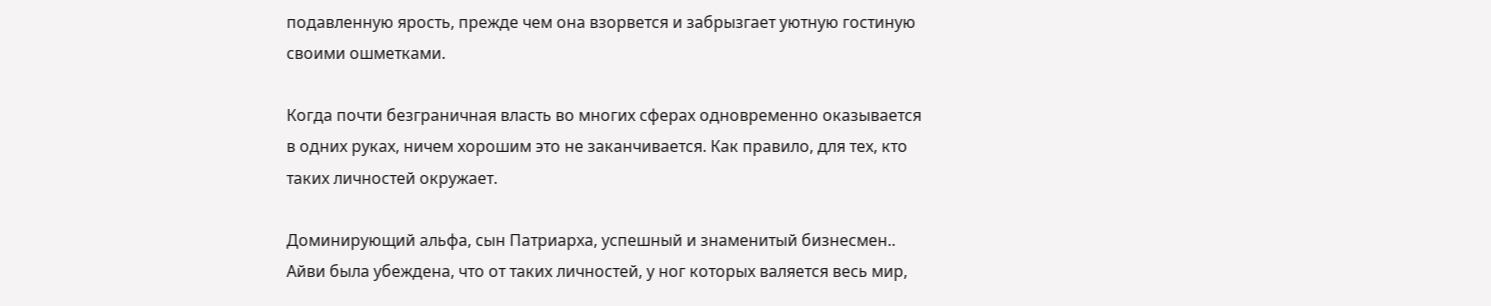подавленную ярость, прежде чем она взорвется и забрызгает уютную гостиную своими ошметками.

Когда почти безграничная власть во многих сферах одновременно оказывается в одних руках, ничем хорошим это не заканчивается. Как правило, для тех, кто таких личностей окружает.

Доминирующий альфа, сын Патриарха, успешный и знаменитый бизнесмен.. Айви была убеждена, что от таких личностей, у ног которых валяется весь мир,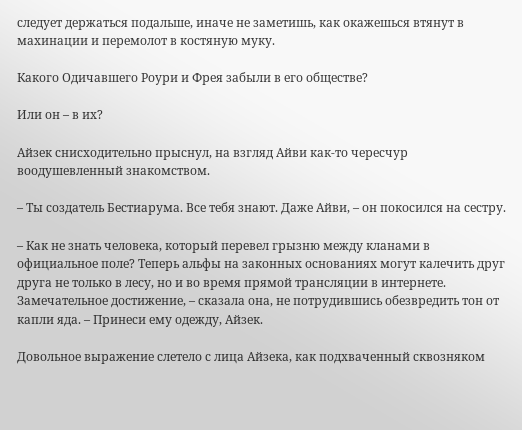следует держаться подальше, иначе не заметишь, как окажешься втянут в махинации и перемолот в костяную муку.

Какого Одичавшего Роури и Фрея забыли в его обществе?

Или он – в их?

Айзек снисходительно прыснул, на взгляд Айви как-то чересчур воодушевленный знакомством.

– Ты создатель Бестиарума. Все тебя знают. Даже Айви, – он покосился на сестру.

– Как не знать человека, который перевел грызню между кланами в официальное поле? Теперь альфы на законных основаниях могут калечить друг друга не только в лесу, но и во время прямой трансляции в интернете. Замечательное достижение, – сказала она, не потрудившись обезвредить тон от капли яда. – Принеси ему одежду, Айзек.

Довольное выражение слетело с лица Айзека, как подхваченный сквозняком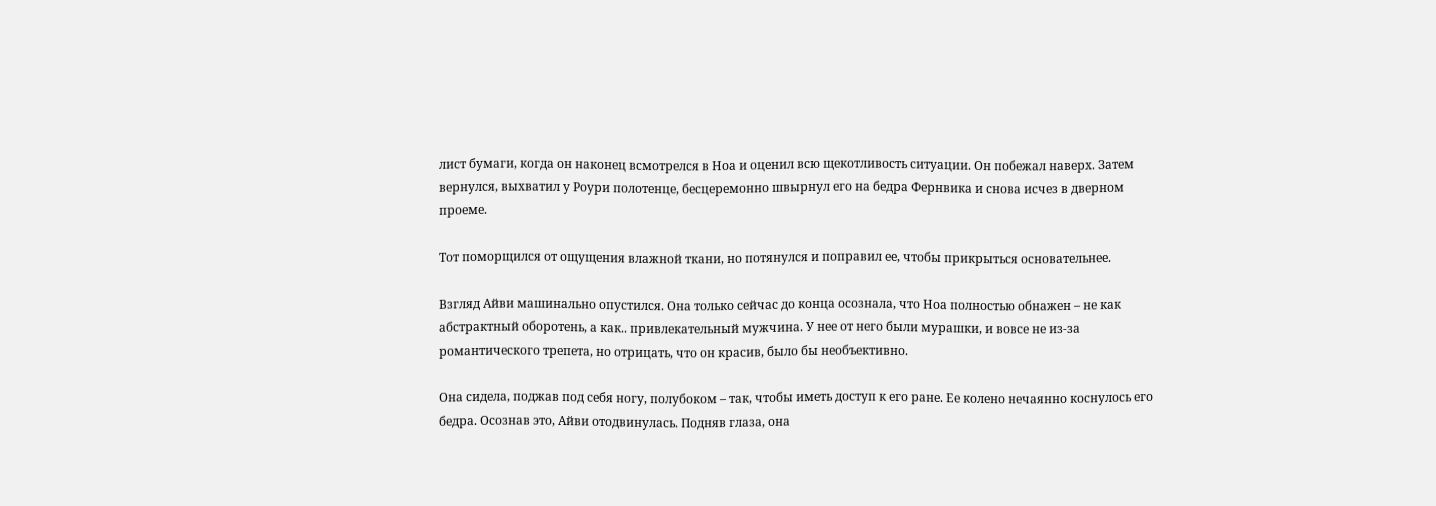лист бумаги, когда он наконец всмотрелся в Ноа и оценил всю щекотливость ситуации. Он побежал наверх. Затем вернулся, выхватил у Роури полотенце, бесцеремонно швырнул его на бедра Фернвика и снова исчез в дверном проеме.

Тот поморщился от ощущения влажной ткани, но потянулся и поправил ее, чтобы прикрыться основательнее.

Взгляд Айви машинально опустился. Она только сейчас до конца осознала, что Ноа полностью обнажен – не как абстрактный оборотень, а как.. привлекательный мужчина. У нее от него были мурашки, и вовсе не из-за романтического трепета, но отрицать, что он красив, было бы необъективно.

Она сидела, поджав под себя ногу, полубоком – так, чтобы иметь доступ к его ране. Ее колено нечаянно коснулось его бедра. Осознав это, Айви отодвинулась. Подняв глаза, она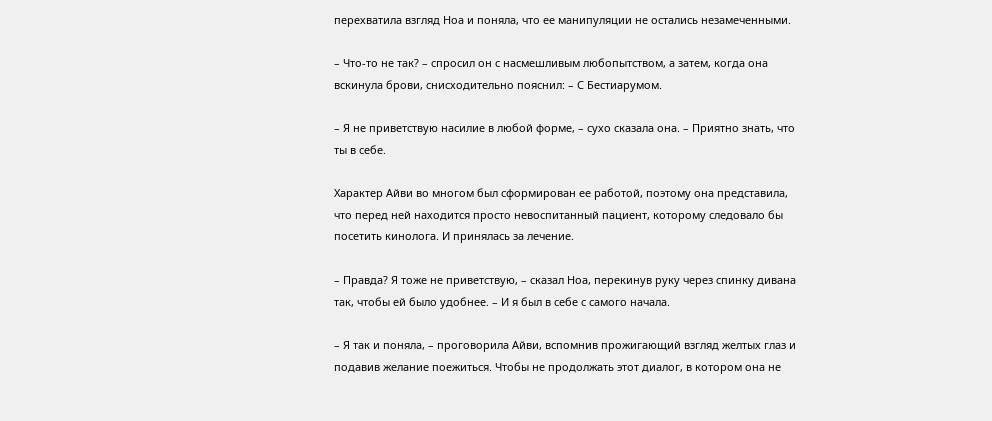перехватила взгляд Ноа и поняла, что ее манипуляции не остались незамеченными.

– Что-то не так? – спросил он с насмешливым любопытством, а затем, когда она вскинула брови, снисходительно пояснил: – С Бестиарумом.

– Я не приветствую насилие в любой форме, – сухо сказала она. – Приятно знать, что ты в себе.

Характер Айви во многом был сформирован ее работой, поэтому она представила, что перед ней находится просто невоспитанный пациент, которому следовало бы посетить кинолога. И принялась за лечение.

– Правда? Я тоже не приветствую, – сказал Ноа, перекинув руку через спинку дивана так, чтобы ей было удобнее. – И я был в себе с самого начала.

– Я так и поняла, – проговорила Айви, вспомнив прожигающий взгляд желтых глаз и подавив желание поежиться. Чтобы не продолжать этот диалог, в котором она не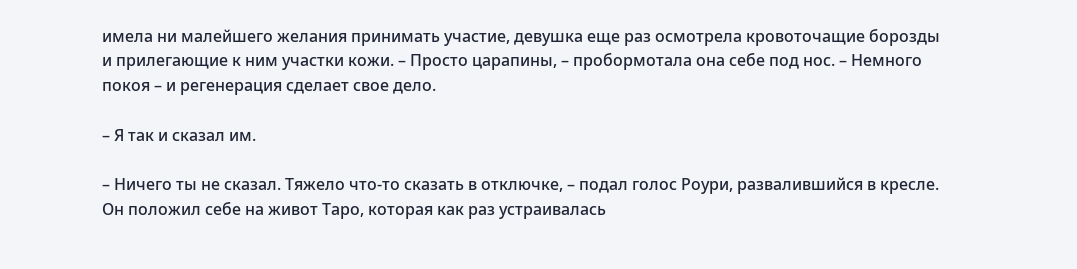имела ни малейшего желания принимать участие, девушка еще раз осмотрела кровоточащие борозды и прилегающие к ним участки кожи. – Просто царапины, – пробормотала она себе под нос. – Немного покоя – и регенерация сделает свое дело.

– Я так и сказал им.

– Ничего ты не сказал. Тяжело что-то сказать в отключке, – подал голос Роури, развалившийся в кресле. Он положил себе на живот Таро, которая как раз устраивалась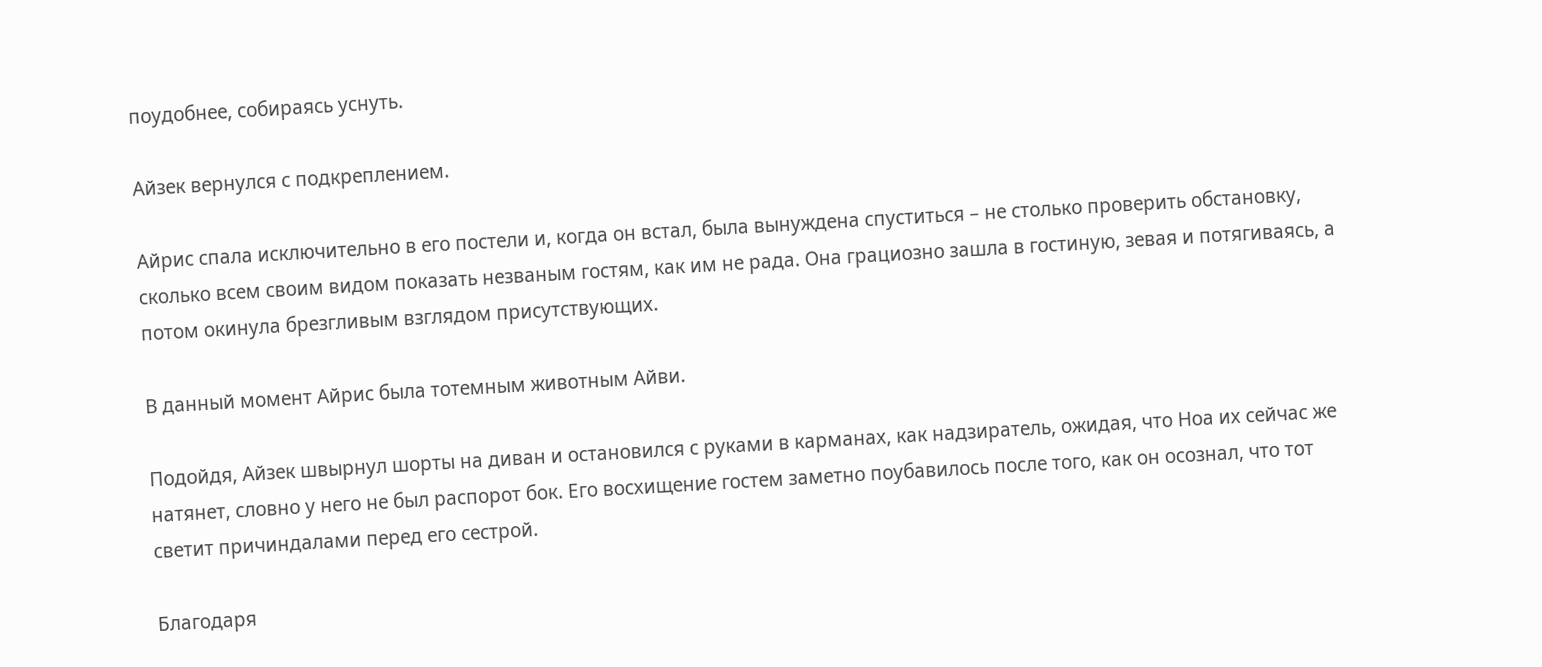поудобнее, собираясь уснуть.

Айзек вернулся с подкреплением.

Айрис спала исключительно в его постели и, когда он встал, была вынуждена спуститься – не столько проверить обстановку, сколько всем своим видом показать незваным гостям, как им не рада. Она грациозно зашла в гостиную, зевая и потягиваясь, а потом окинула брезгливым взглядом присутствующих.

В данный момент Айрис была тотемным животным Айви.

Подойдя, Айзек швырнул шорты на диван и остановился с руками в карманах, как надзиратель, ожидая, что Ноа их сейчас же натянет, словно у него не был распорот бок. Его восхищение гостем заметно поубавилось после того, как он осознал, что тот светит причиндалами перед его сестрой.

Благодаря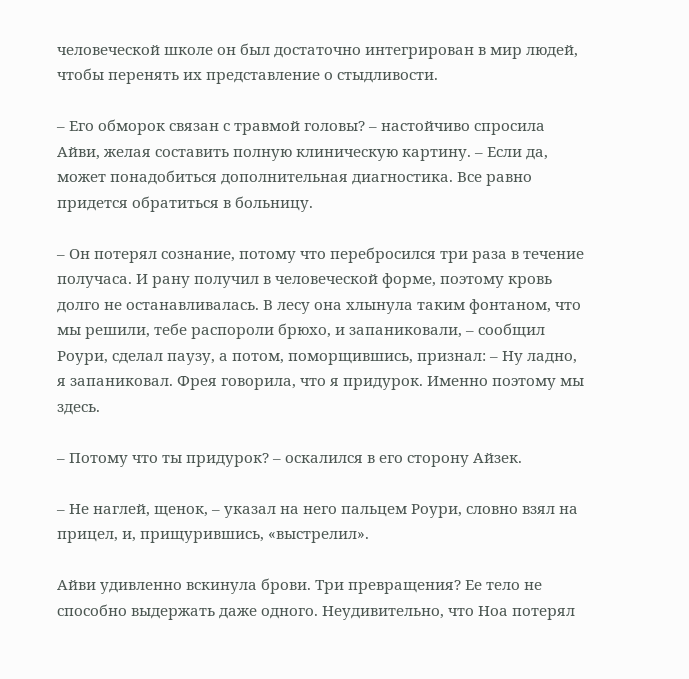человеческой школе он был достаточно интегрирован в мир людей, чтобы перенять их представление о стыдливости.

– Его обморок связан с травмой головы? – настойчиво спросила Айви, желая составить полную клиническую картину. – Если да, может понадобиться дополнительная диагностика. Все равно придется обратиться в больницу.

– Он потерял сознание, потому что перебросился три раза в течение получаса. И рану получил в человеческой форме, поэтому кровь долго не останавливалась. В лесу она хлынула таким фонтаном, что мы решили, тебе распороли брюхо, и запаниковали, – сообщил Роури, сделал паузу, а потом, поморщившись, признал: – Ну ладно, я запаниковал. Фрея говорила, что я придурок. Именно поэтому мы здесь.

– Потому что ты придурок? – оскалился в его сторону Айзек.

– Не наглей, щенок, – указал на него пальцем Роури, словно взял на прицел, и, прищурившись, «выстрелил».

Айви удивленно вскинула брови. Три превращения? Ее тело не способно выдержать даже одного. Неудивительно, что Ноа потерял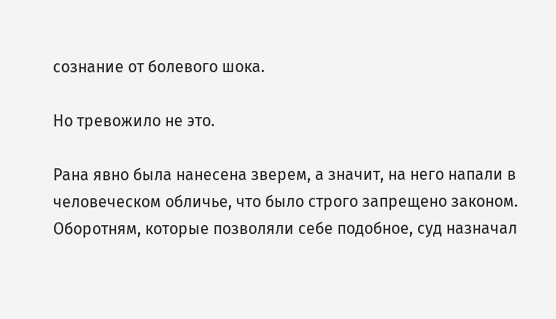сознание от болевого шока.

Но тревожило не это.

Рана явно была нанесена зверем, а значит, на него напали в человеческом обличье, что было строго запрещено законом. Оборотням, которые позволяли себе подобное, суд назначал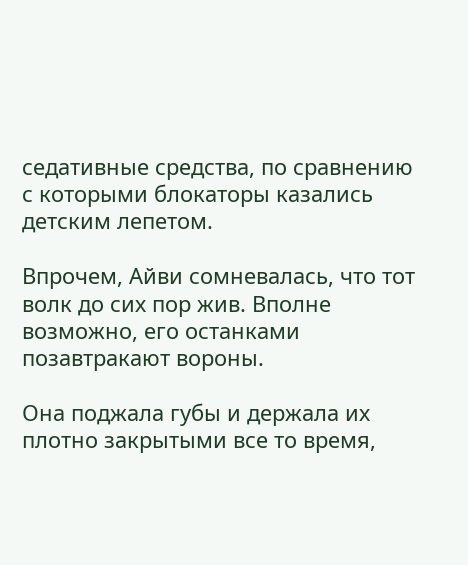седативные средства, по сравнению с которыми блокаторы казались детским лепетом.

Впрочем, Айви сомневалась, что тот волк до сих пор жив. Вполне возможно, его останками позавтракают вороны.

Она поджала губы и держала их плотно закрытыми все то время,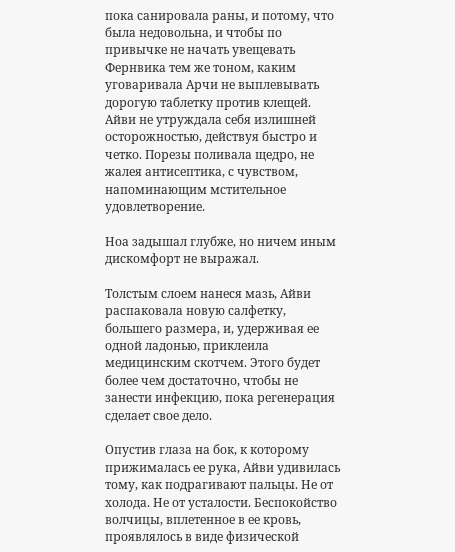пока санировала раны, и потому, что была недовольна, и чтобы по привычке не начать увещевать Фернвика тем же тоном, каким уговаривала Арчи не выплевывать дорогую таблетку против клещей. Айви не утруждала себя излишней осторожностью, действуя быстро и четко. Порезы поливала щедро, не жалея антисептика, с чувством, напоминающим мстительное удовлетворение.

Ноа задышал глубже, но ничем иным дискомфорт не выражал.

Толстым слоем нанеся мазь, Айви распаковала новую салфетку, большего размера, и, удерживая ее одной ладонью, приклеила медицинским скотчем. Этого будет более чем достаточно, чтобы не занести инфекцию, пока регенерация сделает свое дело.

Опустив глаза на бок, к которому прижималась ее рука, Айви удивилась тому, как подрагивают пальцы. Не от холода. Не от усталости. Беспокойство волчицы, вплетенное в ее кровь, проявлялось в виде физической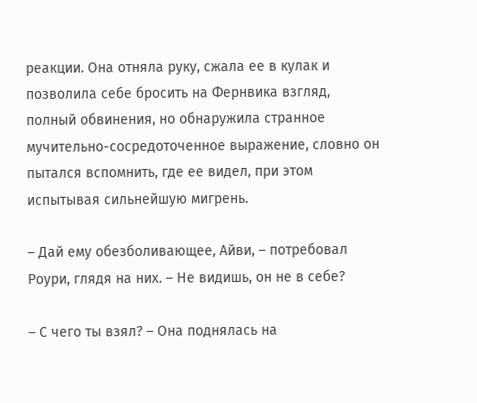реакции. Она отняла руку, сжала ее в кулак и позволила себе бросить на Фернвика взгляд, полный обвинения, но обнаружила странное мучительно-сосредоточенное выражение, словно он пытался вспомнить, где ее видел, при этом испытывая сильнейшую мигрень.

– Дай ему обезболивающее, Айви, – потребовал Роури, глядя на них. – Не видишь, он не в себе?

– С чего ты взял? – Она поднялась на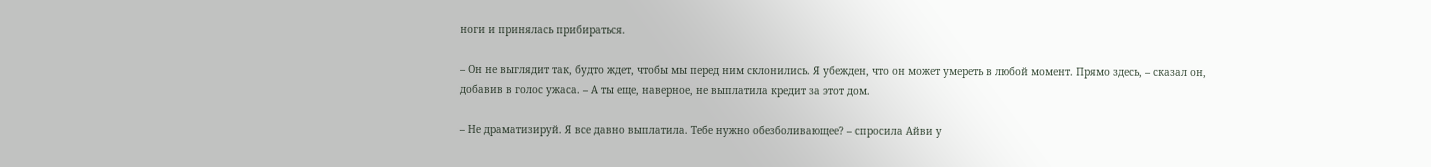ноги и принялась прибираться.

– Он не выглядит так, будто ждет, чтобы мы перед ним склонились. Я убежден, что он может умереть в любой момент. Прямо здесь, – сказал он, добавив в голос ужаса. – А ты еще, наверное, не выплатила кредит за этот дом.

– Не драматизируй. Я все давно выплатила. Тебе нужно обезболивающее? – спросила Айви у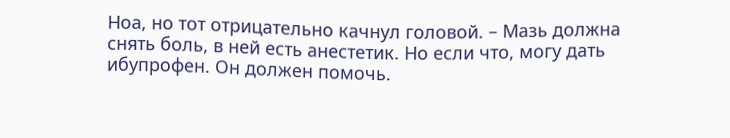Ноа, но тот отрицательно качнул головой. – Мазь должна снять боль, в ней есть анестетик. Но если что, могу дать ибупрофен. Он должен помочь.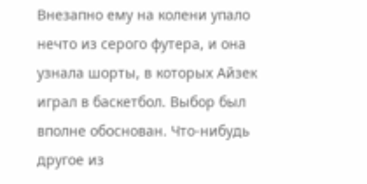Внезапно ему на колени упало нечто из серого футера, и она узнала шорты, в которых Айзек играл в баскетбол. Выбор был вполне обоснован. Что-нибудь другое из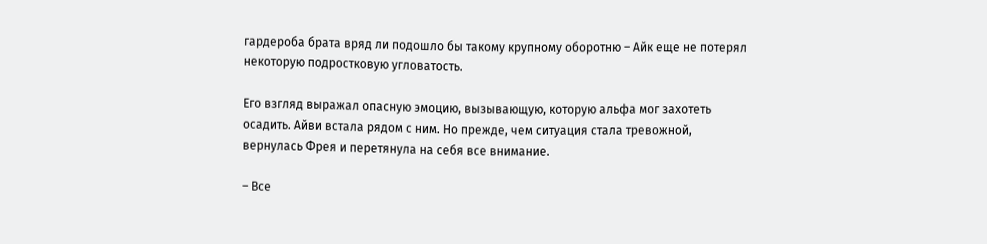гардероба брата вряд ли подошло бы такому крупному оборотню – Айк еще не потерял некоторую подростковую угловатость.

Его взгляд выражал опасную эмоцию, вызывающую, которую альфа мог захотеть осадить. Айви встала рядом с ним. Но прежде, чем ситуация стала тревожной, вернулась Фрея и перетянула на себя все внимание.

– Все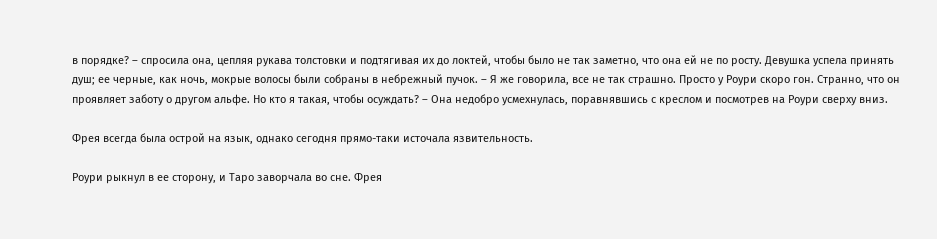в порядке? – спросила она, цепляя рукава толстовки и подтягивая их до локтей, чтобы было не так заметно, что она ей не по росту. Девушка успела принять душ; ее черные, как ночь, мокрые волосы были собраны в небрежный пучок. – Я же говорила, все не так страшно. Просто у Роури скоро гон. Странно, что он проявляет заботу о другом альфе. Но кто я такая, чтобы осуждать? – Она недобро усмехнулась, поравнявшись с креслом и посмотрев на Роури сверху вниз.

Фрея всегда была острой на язык, однако сегодня прямо-таки источала язвительность.

Роури рыкнул в ее сторону, и Таро заворчала во сне. Фрея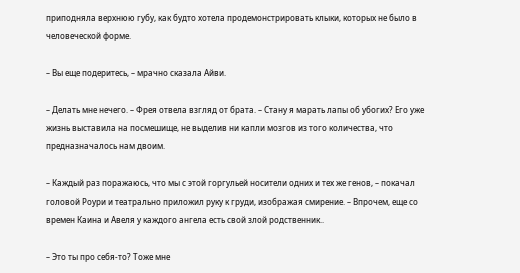приподняла верхнюю губу, как будто хотела продемонстрировать клыки, которых не было в человеческой форме.

– Вы еще подеритесь, – мрачно сказала Айви.

– Делать мне нечего. – Фрея отвела взгляд от брата. – Стану я марать лапы об убогих? Его уже жизнь выставила на посмешище, не выделив ни капли мозгов из того количества, что предназначалось нам двоим.

– Каждый раз поражаюсь, что мы с этой горгульей носители одних и тех же генов, – покачал головой Роури и театрально приложил руку к груди, изображая смирение. – Впрочем, еще со времен Каина и Авеля у каждого ангела есть свой злой родственник..

– Это ты про себя-то? Тоже мне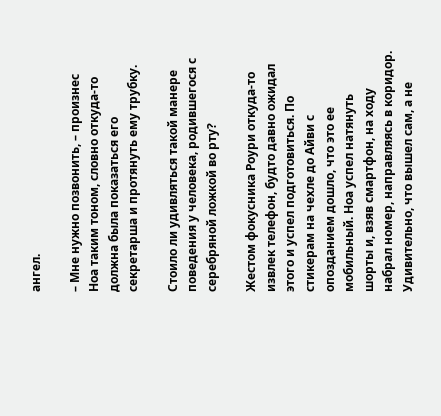ангел.

– Мне нужно позвонить, – произнес Ноа таким тоном, словно откуда-то должна была показаться его секретарша и протянуть ему трубку.

Стоило ли удивляться такой манере поведения у человека, родившегося с серебряной ложкой во рту?

Жестом фокусника Роури откуда-то извлек телефон, будто давно ожидал этого и успел подготовиться. По стикерам на чехле до Айви с опозданием дошло, что это ее мобильный. Ноа успел натянуть шорты и, взяв смартфон, на ходу набрал номер, направляясь в коридор. Удивительно, что вышел сам, а не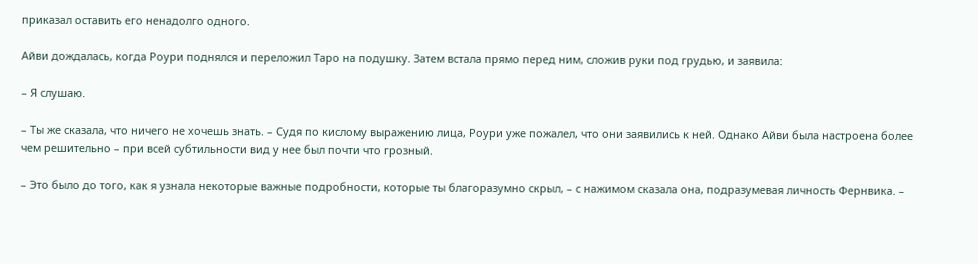приказал оставить его ненадолго одного.

Айви дождалась, когда Роури поднялся и переложил Таро на подушку. Затем встала прямо перед ним, сложив руки под грудью, и заявила:

– Я слушаю.

– Ты же сказала, что ничего не хочешь знать. – Судя по кислому выражению лица, Роури уже пожалел, что они заявились к ней. Однако Айви была настроена более чем решительно – при всей субтильности вид у нее был почти что грозный.

– Это было до того, как я узнала некоторые важные подробности, которые ты благоразумно скрыл, – с нажимом сказала она, подразумевая личность Фернвика. –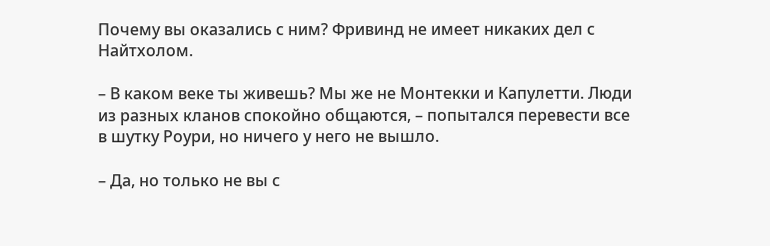Почему вы оказались с ним? Фривинд не имеет никаких дел с Найтхолом.

– В каком веке ты живешь? Мы же не Монтекки и Капулетти. Люди из разных кланов спокойно общаются, – попытался перевести все в шутку Роури, но ничего у него не вышло.

– Да, но только не вы с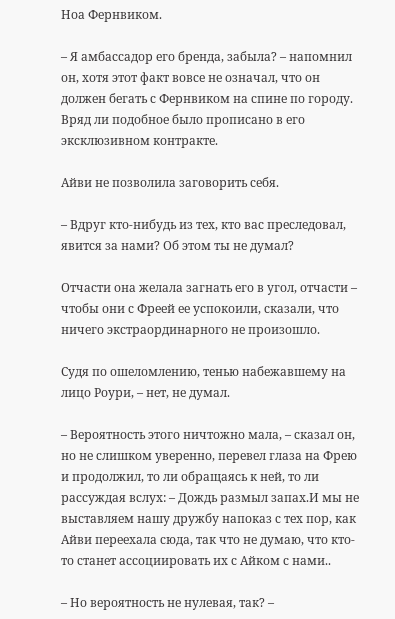Ноа Фернвиком.

– Я амбассадор его бренда, забыла? – напомнил он, хотя этот факт вовсе не означал, что он должен бегать с Фернвиком на спине по городу. Вряд ли подобное было прописано в его эксклюзивном контракте.

Айви не позволила заговорить себя.

– Вдруг кто-нибудь из тех, кто вас преследовал, явится за нами? Об этом ты не думал?

Отчасти она желала загнать его в угол, отчасти – чтобы они с Фреей ее успокоили, сказали, что ничего экстраординарного не произошло.

Судя по ошеломлению, тенью набежавшему на лицо Роури, – нет, не думал.

– Вероятность этого ничтожно мала, – сказал он, но не слишком уверенно, перевел глаза на Фрею и продолжил, то ли обращаясь к ней, то ли рассуждая вслух: – Дождь размыл запах.И мы не выставляем нашу дружбу напоказ с тех пор, как Айви переехала сюда, так что не думаю, что кто-то станет ассоциировать их с Айком с нами..

– Но вероятность не нулевая, так? –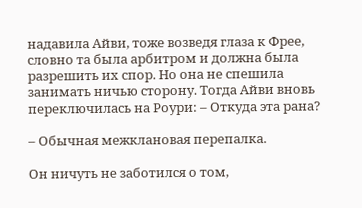надавила Айви, тоже возведя глаза к Фрее, словно та была арбитром и должна была разрешить их спор. Но она не спешила занимать ничью сторону. Тогда Айви вновь переключилась на Роури: – Откуда эта рана?

– Обычная межклановая перепалка.

Он ничуть не заботился о том,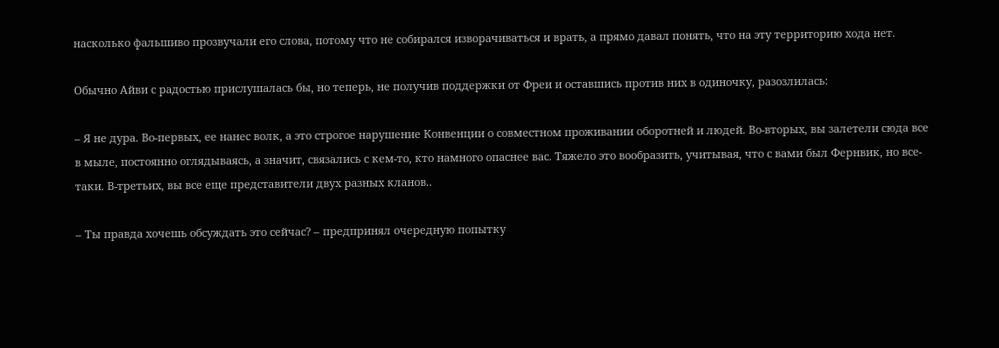насколько фальшиво прозвучали его слова, потому что не собирался изворачиваться и врать, а прямо давал понять, что на эту территорию хода нет.

Обычно Айви с радостью прислушалась бы, но теперь, не получив поддержки от Фреи и оставшись против них в одиночку, разозлилась:

– Я не дура. Во-первых, ее нанес волк, а это строгое нарушение Конвенции о совместном проживании оборотней и людей. Во-вторых, вы залетели сюда все в мыле, постоянно оглядываясь, а значит, связались с кем-то, кто намного опаснее вас. Тяжело это вообразить, учитывая, что с вами был Фернвик, но все-таки. В-третьих, вы все еще представители двух разных кланов..

– Ты правда хочешь обсуждать это сейчас? – предпринял очередную попытку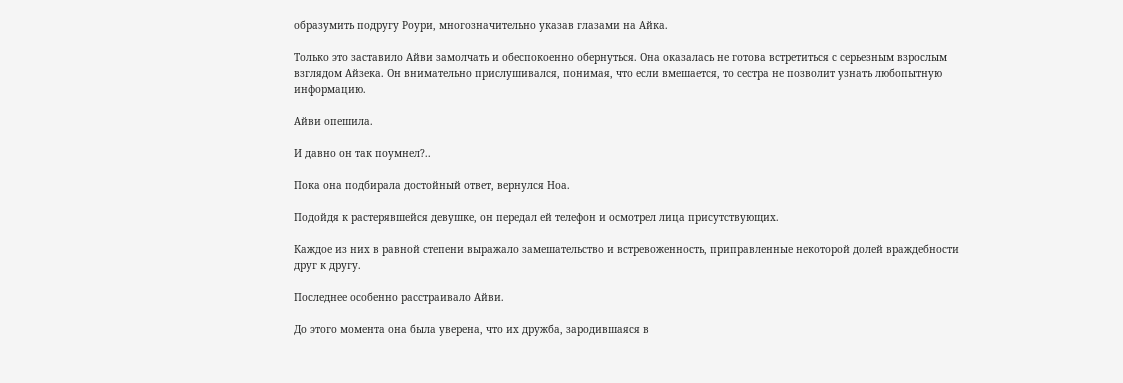образумить подругу Роури, многозначительно указав глазами на Айка.

Только это заставило Айви замолчать и обеспокоенно обернуться. Она оказалась не готова встретиться с серьезным взрослым взглядом Айзека. Он внимательно прислушивался, понимая, что если вмешается, то сестра не позволит узнать любопытную информацию.

Айви опешила.

И давно он так поумнел?..

Пока она подбирала достойный ответ, вернулся Ноа.

Подойдя к растерявшейся девушке, он передал ей телефон и осмотрел лица присутствующих.

Каждое из них в равной степени выражало замешательство и встревоженность, приправленные некоторой долей враждебности друг к другу.

Последнее особенно расстраивало Айви.

До этого момента она была уверена, что их дружба, зародившаяся в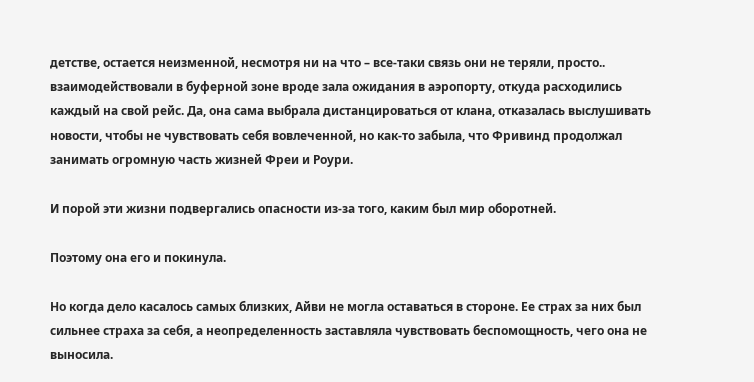детстве, остается неизменной, несмотря ни на что – все-таки связь они не теряли, просто.. взаимодействовали в буферной зоне вроде зала ожидания в аэропорту, откуда расходились каждый на свой рейс. Да, она сама выбрала дистанцироваться от клана, отказалась выслушивать новости, чтобы не чувствовать себя вовлеченной, но как-то забыла, что Фривинд продолжал занимать огромную часть жизней Фреи и Роури.

И порой эти жизни подвергались опасности из-за того, каким был мир оборотней.

Поэтому она его и покинула.

Но когда дело касалось самых близких, Айви не могла оставаться в стороне. Ее страх за них был сильнее страха за себя, а неопределенность заставляла чувствовать беспомощность, чего она не выносила.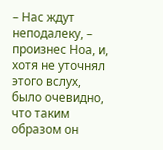– Нас ждут неподалеку, – произнес Ноа, и, хотя не уточнял этого вслух, было очевидно, что таким образом он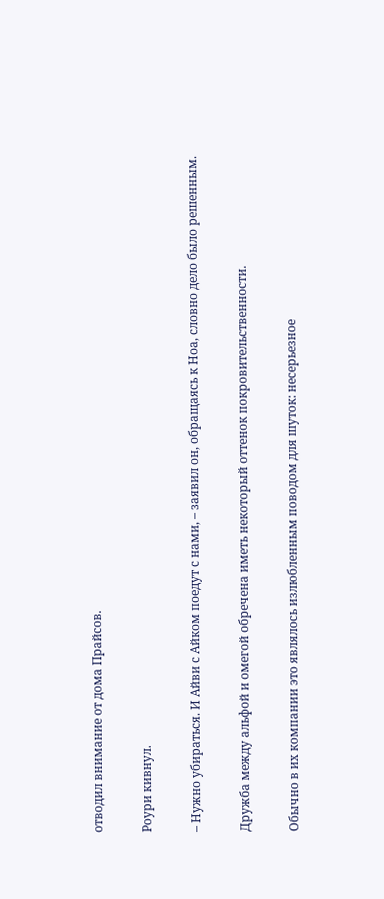отводил внимание от дома Прайсов.

Роури кивнул.

– Нужно убираться. И Айви с Айком поедут с нами, – заявил он, обращаясь к Ноа, словно дело было решенным.

Дружба между альфой и омегой обречена иметь некоторый оттенок покровительственности.

Обычно в их компании это являлось излюбленным поводом для шуток: несерьезное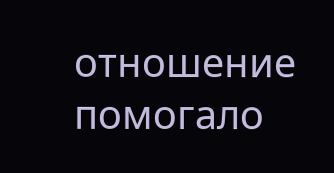отношение помогало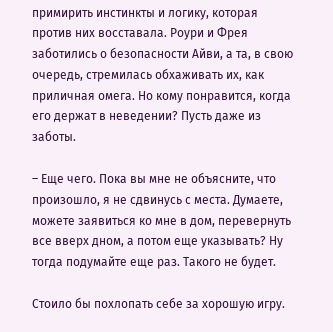примирить инстинкты и логику, которая против них восставала. Роури и Фрея заботились о безопасности Айви, а та, в свою очередь, стремилась обхаживать их, как приличная омега. Но кому понравится, когда его держат в неведении? Пусть даже из заботы.

– Еще чего. Пока вы мне не объясните, что произошло, я не сдвинусь с места. Думаете, можете заявиться ко мне в дом, перевернуть все вверх дном, а потом еще указывать? Ну тогда подумайте еще раз. Такого не будет.

Стоило бы похлопать себе за хорошую игру.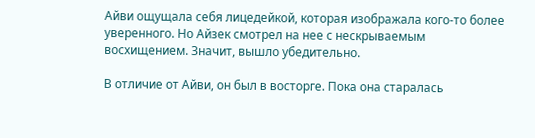Айви ощущала себя лицедейкой, которая изображала кого-то более уверенного. Но Айзек смотрел на нее с нескрываемым восхищением. Значит, вышло убедительно.

В отличие от Айви, он был в восторге. Пока она старалась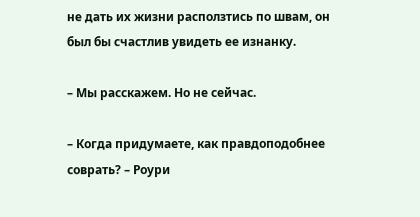не дать их жизни расползтись по швам, он был бы счастлив увидеть ее изнанку.

– Мы расскажем. Но не сейчас.

– Когда придумаете, как правдоподобнее соврать? – Роури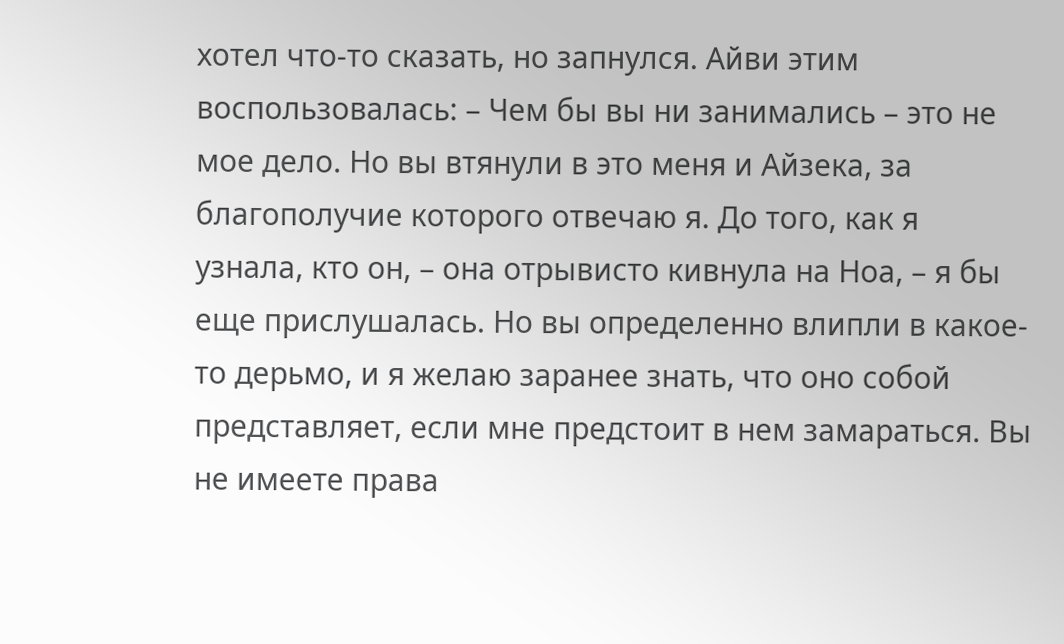хотел что-то сказать, но запнулся. Айви этим воспользовалась: – Чем бы вы ни занимались – это не мое дело. Но вы втянули в это меня и Айзека, за благополучие которого отвечаю я. До того, как я узнала, кто он, – она отрывисто кивнула на Ноа, – я бы еще прислушалась. Но вы определенно влипли в какое-то дерьмо, и я желаю заранее знать, что оно собой представляет, если мне предстоит в нем замараться. Вы не имеете права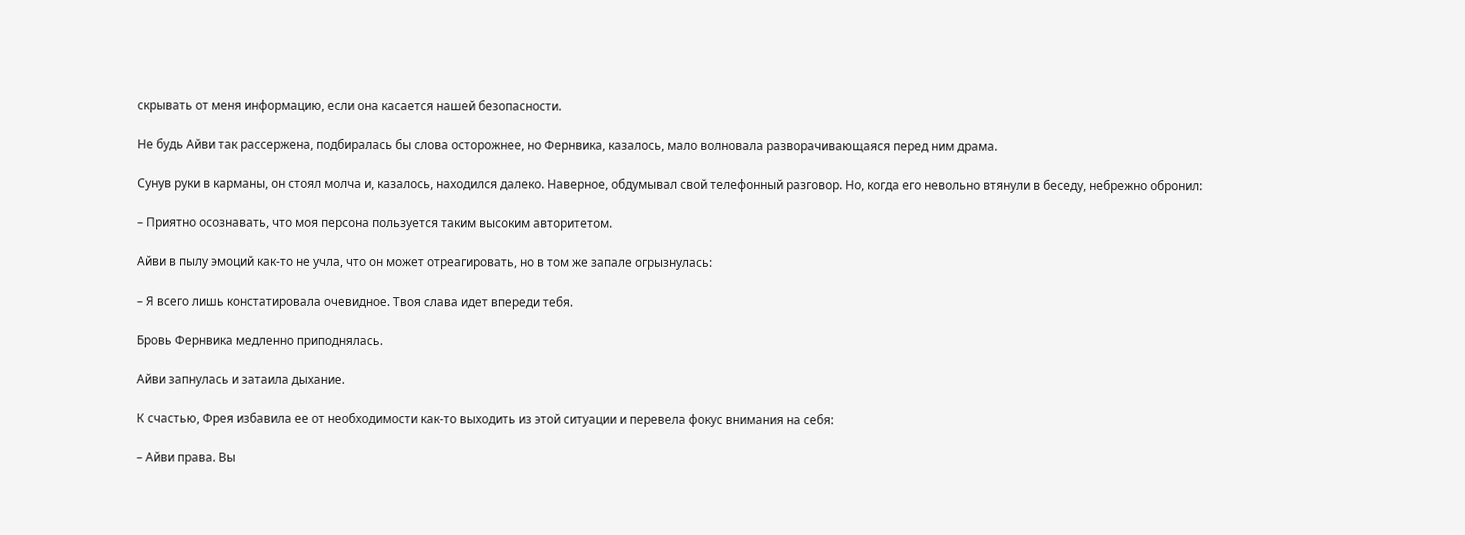скрывать от меня информацию, если она касается нашей безопасности.

Не будь Айви так рассержена, подбиралась бы слова осторожнее, но Фернвика, казалось, мало волновала разворачивающаяся перед ним драма.

Сунув руки в карманы, он стоял молча и, казалось, находился далеко. Наверное, обдумывал свой телефонный разговор. Но, когда его невольно втянули в беседу, небрежно обронил:

– Приятно осознавать, что моя персона пользуется таким высоким авторитетом.

Айви в пылу эмоций как-то не учла, что он может отреагировать, но в том же запале огрызнулась:

– Я всего лишь констатировала очевидное. Твоя слава идет впереди тебя.

Бровь Фернвика медленно приподнялась.

Айви запнулась и затаила дыхание.

К счастью, Фрея избавила ее от необходимости как-то выходить из этой ситуации и перевела фокус внимания на себя:

– Айви права. Вы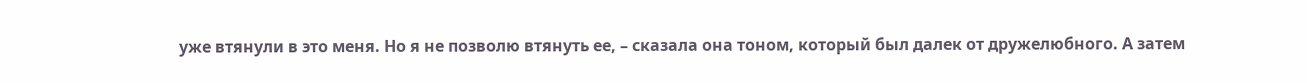уже втянули в это меня. Но я не позволю втянуть ее, – сказала она тоном, который был далек от дружелюбного. А затем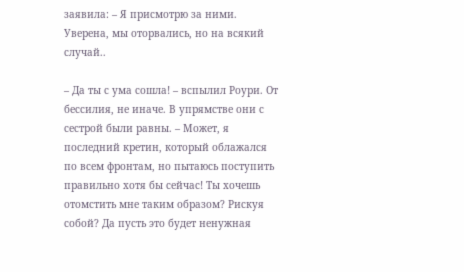заявила: – Я присмотрю за ними. Уверена, мы оторвались, но на всякий случай..

– Да ты с ума сошла! – вспылил Роури. От бессилия, не иначе. В упрямстве они с сестрой были равны. – Может, я последний кретин, который облажался по всем фронтам, но пытаюсь поступить правильно хотя бы сейчас! Ты хочешь отомстить мне таким образом? Рискуя собой? Да пусть это будет ненужная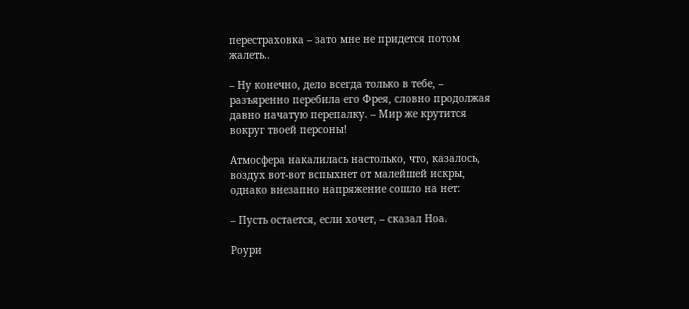перестраховка – зато мне не придется потом жалеть..

– Ну конечно, дело всегда только в тебе, – разъяренно перебила его Фрея, словно продолжая давно начатую перепалку. – Мир же крутится вокруг твоей персоны!

Атмосфера накалилась настолько, что, казалось, воздух вот-вот вспыхнет от малейшей искры, однако внезапно напряжение сошло на нет:

– Пусть остается, если хочет, – сказал Ноа.

Роури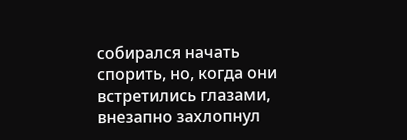собирался начать спорить, но, когда они встретились глазами, внезапно захлопнул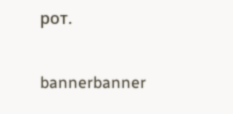рот.

bannerbanner